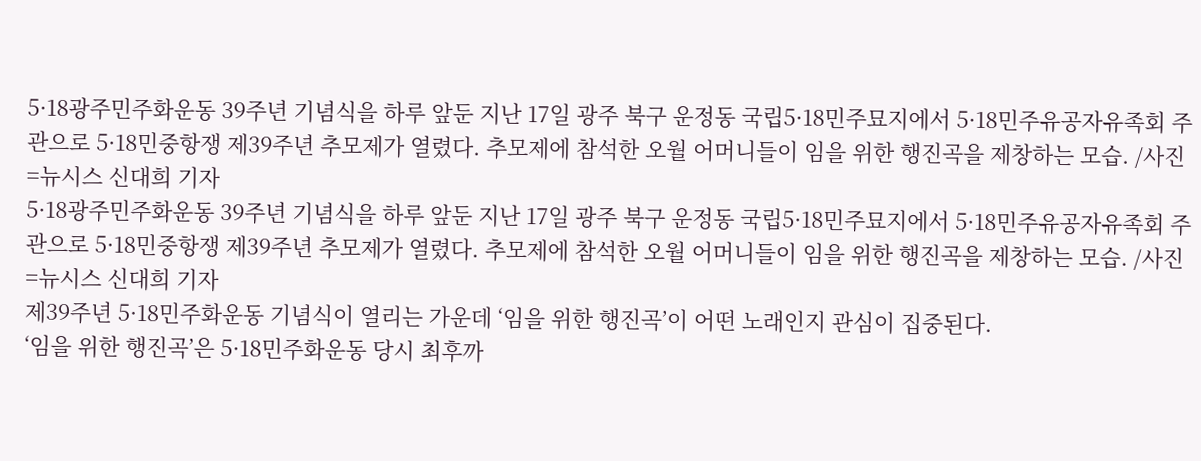5·18광주민주화운동 39주년 기념식을 하루 앞둔 지난 17일 광주 북구 운정동 국립5·18민주묘지에서 5·18민주유공자유족회 주관으로 5·18민중항쟁 제39주년 추모제가 열렸다. 추모제에 참석한 오월 어머니들이 임을 위한 행진곡을 제창하는 모습. /사진=뉴시스 신대희 기자
5·18광주민주화운동 39주년 기념식을 하루 앞둔 지난 17일 광주 북구 운정동 국립5·18민주묘지에서 5·18민주유공자유족회 주관으로 5·18민중항쟁 제39주년 추모제가 열렸다. 추모제에 참석한 오월 어머니들이 임을 위한 행진곡을 제창하는 모습. /사진=뉴시스 신대희 기자
제39주년 5·18민주화운동 기념식이 열리는 가운데 ‘임을 위한 행진곡’이 어떤 노래인지 관심이 집중된다.
‘임을 위한 행진곡’은 5·18민주화운동 당시 최후까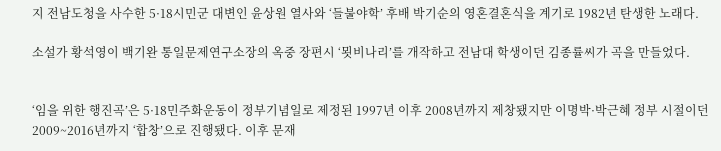지 전남도청을 사수한 5·18시민군 대변인 윤상원 열사와 ‘들불야학’ 후배 박기순의 영혼결혼식을 계기로 1982년 탄생한 노래다.

소설가 황석영이 백기완 통일문제연구소장의 옥중 장편시 ‘묏비나리’를 개작하고 전남대 학생이던 김종률씨가 곡을 만들었다.


‘임을 위한 행진곡’은 5·18민주화운동이 정부기념일로 제정된 1997년 이후 2008년까지 제창됐지만 이명박·박근혜 정부 시절이던 2009~2016년까지 ‘합창’으로 진행됐다. 이후 문재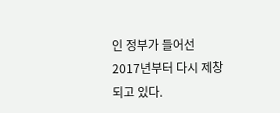인 정부가 들어선 2017년부터 다시 제창되고 있다.